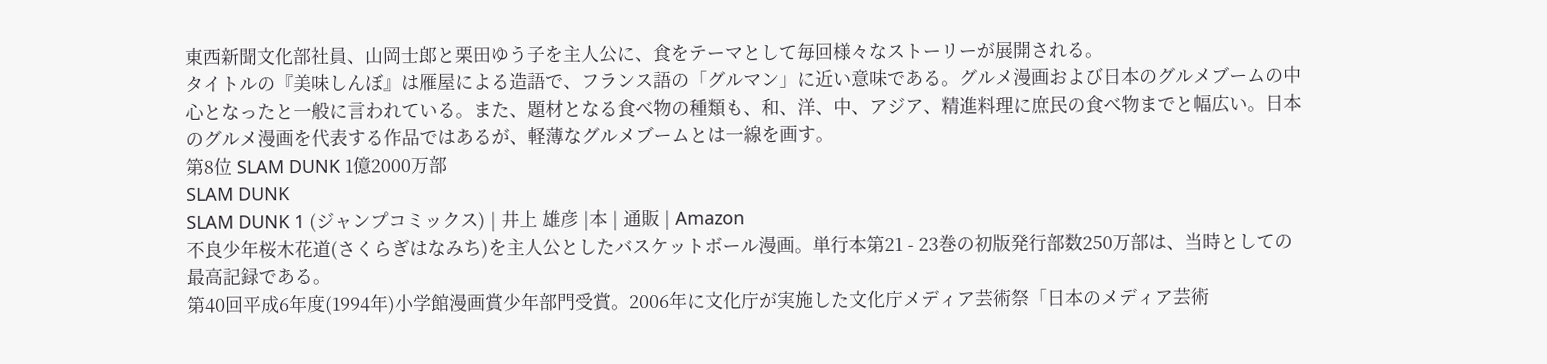東西新聞文化部社員、山岡士郎と栗田ゆう子を主人公に、食をテーマとして毎回様々なストーリーが展開される。
タイトルの『美味しんぼ』は雁屋による造語で、フランス語の「グルマン」に近い意味である。グルメ漫画および日本のグルメブームの中心となったと一般に言われている。また、題材となる食べ物の種類も、和、洋、中、アジア、精進料理に庶民の食べ物までと幅広い。日本のグルメ漫画を代表する作品ではあるが、軽薄なグルメブームとは一線を画す。
第8位 SLAM DUNK 1億2000万部
SLAM DUNK
SLAM DUNK 1 (ジャンプコミックス) | 井上 雄彦 |本 | 通販 | Amazon
不良少年桜木花道(さくらぎはなみち)を主人公としたバスケットボール漫画。単行本第21 - 23巻の初版発行部数250万部は、当時としての最高記録である。
第40回平成6年度(1994年)小学館漫画賞少年部門受賞。2006年に文化庁が実施した文化庁メディア芸術祭「日本のメディア芸術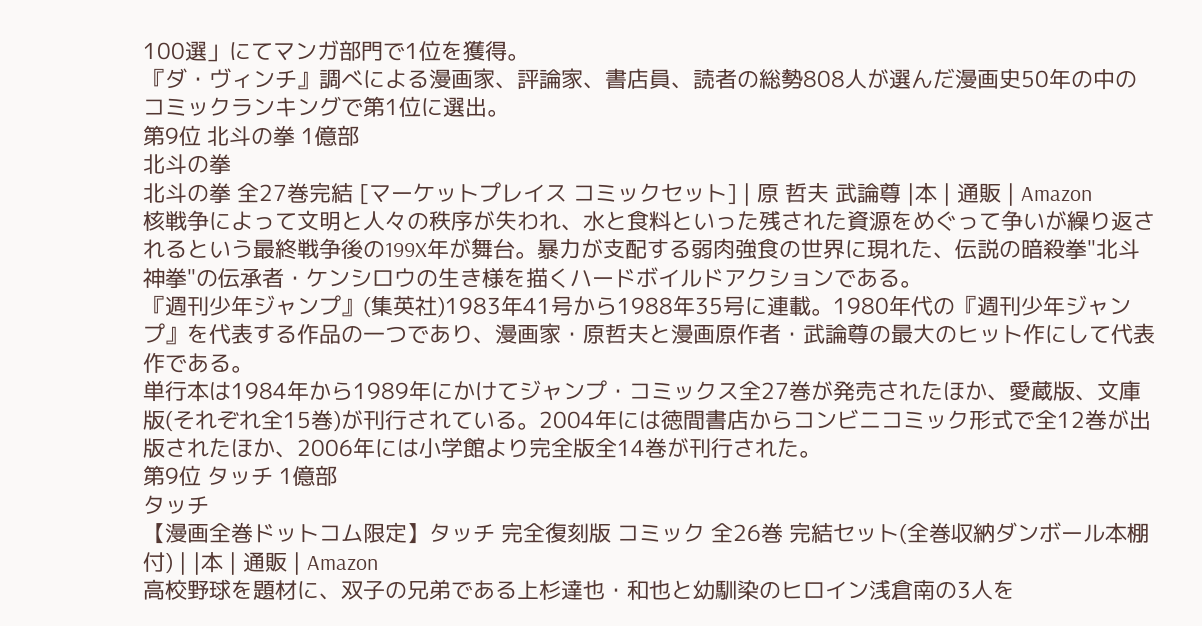100選」にてマンガ部門で1位を獲得。
『ダ・ヴィンチ』調べによる漫画家、評論家、書店員、読者の総勢808人が選んだ漫画史50年の中のコミックランキングで第1位に選出。
第9位 北斗の拳 1億部
北斗の拳
北斗の拳 全27巻完結 [マーケットプレイス コミックセット] | 原 哲夫 武論尊 |本 | 通販 | Amazon
核戦争によって文明と人々の秩序が失われ、水と食料といった残された資源をめぐって争いが繰り返されるという最終戦争後の199X年が舞台。暴力が支配する弱肉強食の世界に現れた、伝説の暗殺拳"北斗神拳"の伝承者・ケンシロウの生き様を描くハードボイルドアクションである。
『週刊少年ジャンプ』(集英社)1983年41号から1988年35号に連載。1980年代の『週刊少年ジャンプ』を代表する作品の一つであり、漫画家・原哲夫と漫画原作者・武論尊の最大のヒット作にして代表作である。
単行本は1984年から1989年にかけてジャンプ・コミックス全27巻が発売されたほか、愛蔵版、文庫版(それぞれ全15巻)が刊行されている。2004年には徳間書店からコンビニコミック形式で全12巻が出版されたほか、2006年には小学館より完全版全14巻が刊行された。
第9位 タッチ 1億部
タッチ
【漫画全巻ドットコム限定】タッチ 完全復刻版 コミック 全26巻 完結セット(全巻収納ダンボール本棚付) | |本 | 通販 | Amazon
高校野球を題材に、双子の兄弟である上杉達也・和也と幼馴染のヒロイン浅倉南の3人を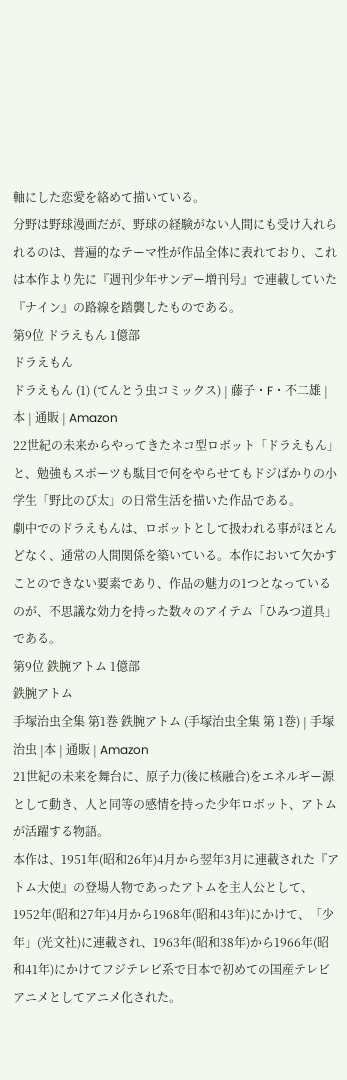軸にした恋愛を絡めて描いている。
分野は野球漫画だが、野球の経験がない人間にも受け入れられるのは、普遍的なテーマ性が作品全体に表れており、これは本作より先に『週刊少年サンデー増刊号』で連載していた『ナイン』の路線を踏襲したものである。
第9位 ドラえもん 1億部
ドラえもん
ドラえもん (1) (てんとう虫コミックス) | 藤子・F・不二雄 |本 | 通販 | Amazon
22世紀の未来からやってきたネコ型ロボット「ドラえもん」と、勉強もスポーツも駄目で何をやらせてもドジばかりの小学生「野比のび太」の日常生活を描いた作品である。
劇中でのドラえもんは、ロボットとして扱われる事がほとんどなく、通常の人間関係を築いている。本作において欠かすことのできない要素であり、作品の魅力の1つとなっているのが、不思議な効力を持った数々のアイテム「ひみつ道具」である。
第9位 鉄腕アトム 1億部
鉄腕アトム
手塚治虫全集 第1巻 鉄腕アトム (手塚治虫全集 第 1巻) | 手塚 治虫 |本 | 通販 | Amazon
21世紀の未来を舞台に、原子力(後に核融合)をエネルギー源として動き、人と同等の感情を持った少年ロボット、アトムが活躍する物語。
本作は、1951年(昭和26年)4月から翌年3月に連載された『アトム大使』の登場人物であったアトムを主人公として、1952年(昭和27年)4月から1968年(昭和43年)にかけて、「少年」(光文社)に連載され、1963年(昭和38年)から1966年(昭和41年)にかけてフジテレビ系で日本で初めての国産テレビアニメとしてアニメ化された。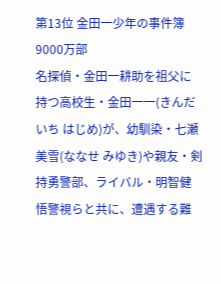第13位 金田一少年の事件簿 9000万部
名探偵・金田一耕助を祖父に持つ高校生・金田一一(きんだいち はじめ)が、幼馴染・七瀬美雪(ななせ みゆき)や親友・剣持勇警部、ライバル・明智健悟警視らと共に、遭遇する難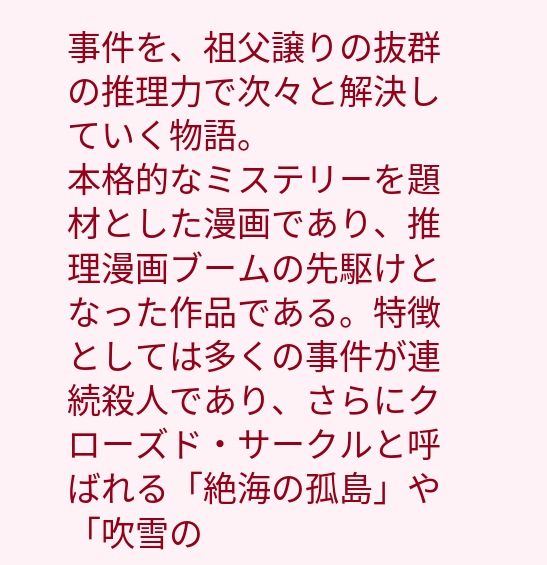事件を、祖父譲りの抜群の推理力で次々と解決していく物語。
本格的なミステリーを題材とした漫画であり、推理漫画ブームの先駆けとなった作品である。特徴としては多くの事件が連続殺人であり、さらにクローズド・サークルと呼ばれる「絶海の孤島」や「吹雪の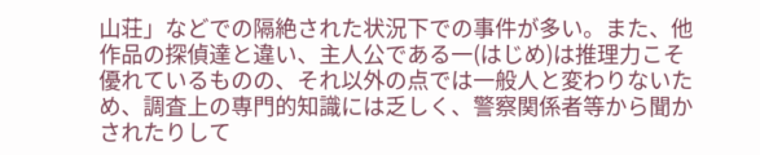山荘」などでの隔絶された状況下での事件が多い。また、他作品の探偵達と違い、主人公である一(はじめ)は推理力こそ優れているものの、それ以外の点では一般人と変わりないため、調査上の専門的知識には乏しく、警察関係者等から聞かされたりして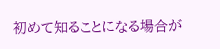初めて知ることになる場合が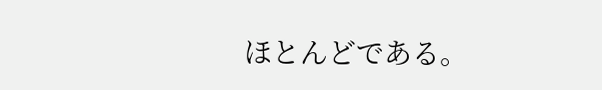ほとんどである。